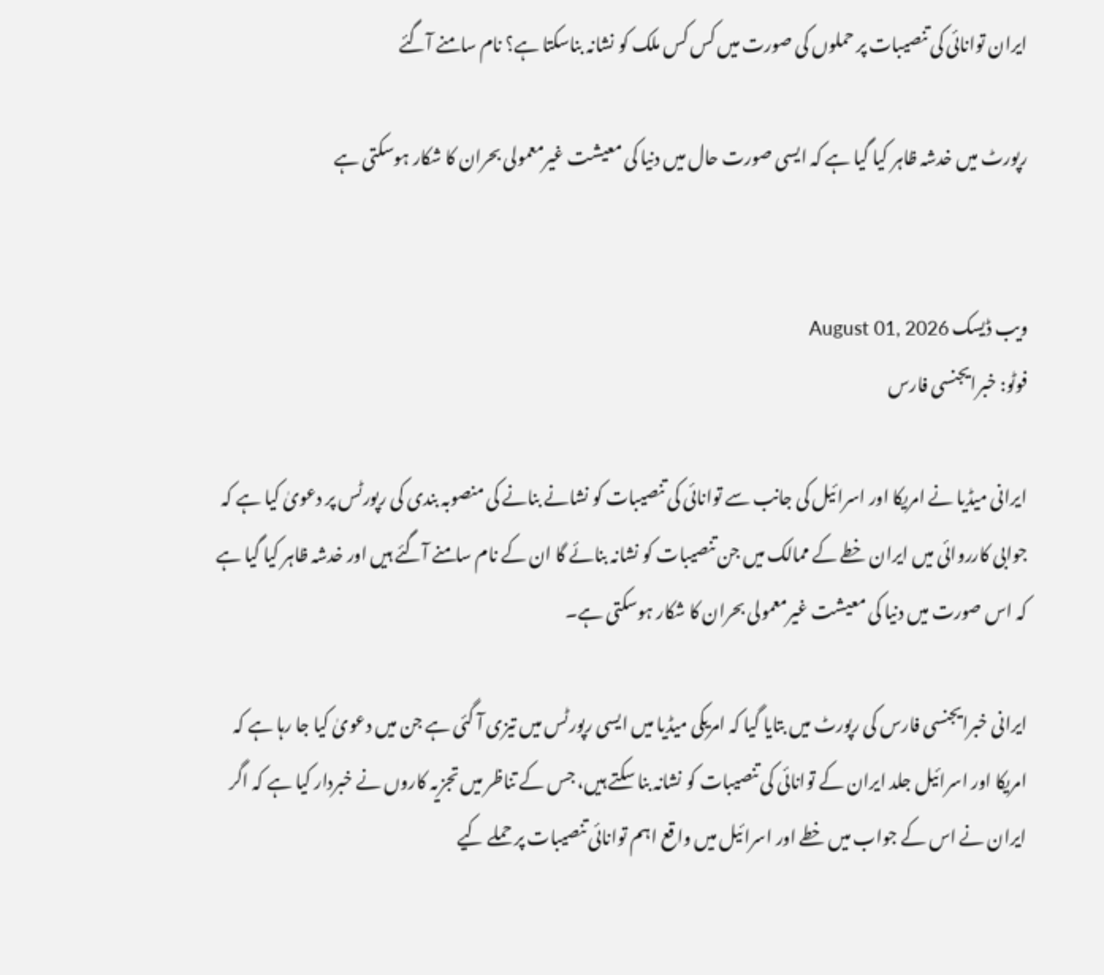ایران توانائی کی تنصیبات پر حملوں کی صورت میں کس کس ملک کو نشانہ بناسکتا ہے؟ نام سامنے آگئے

رپورٹ میں خدشہ ظاہر کیا گیا ہے کہ ایسی صورت حال میں دنیا کی معیشت غیرمعمولی بحران کا شکار ہوسکتی ہے


ویب ڈیسک August 01, 2026
فوٹو: خبرایجنسی فارس

ایرانی میڈیا نے امریکا اور اسرائیل کی جانب سے توانائی کی تنصیبات کو نشانے بنانے کی منصوبہ بندی کی رپورٹس پر دعویٰ کیا ہے کہ جوابی کارروائی میں ایران خطے کے ممالک میں جن تنصیبات کو نشانہ بنائے گا ان کے نام سامنے آگئے ہیں اور خدشہ ظاہر کیا گیا ہے کہ اس صورت میں دنیا کی معیشت غیرمعمولی بحران کا شکار ہوسکتی ہے۔

ایرانی خبرایجنسی فارس کی رپورٹ میں بتایا گیا کہ امریکی میڈیا میں ایسی رپورٹس میں تیزی آ گئی ہے جن میں دعویٰ کیا جا رہا ہے کہ امریکا اور اسرائیل جلد ایران کے توانائی کی تنصیبات کو نشانہ بنا سکتے ہیں، جس کے تناظر میں تجزیہ کاروں نے خبردار کیا ہے کہ اگر ایران نے اس کے جواب میں خطے اور اسرائیل میں واقع اہم توانائی تنصیبات پر حملے کیے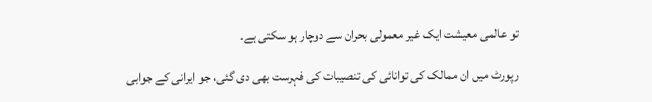تو عالمی معیشت ایک غیر معمولی بحران سے دوچار ہو سکتی ہے۔

رپورٹ میں ان ممالک کی توانائی کی تنصیبات کی فہرست بھی دی گئی، جو ایرانی کے جوابی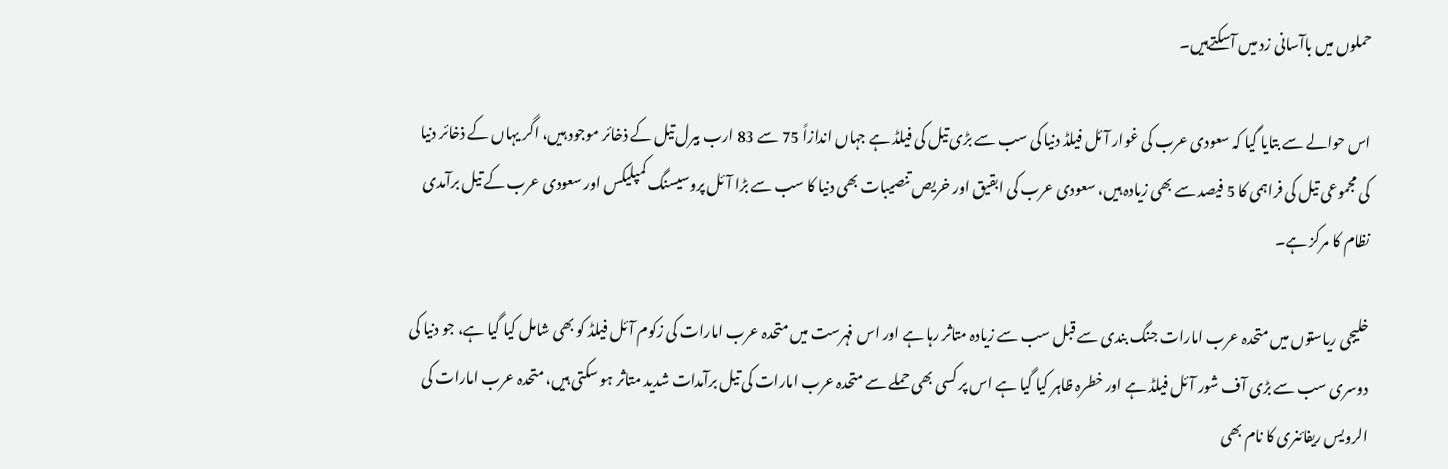حملوں میں باآسانی زد میں آسکتےہیں۔

اس حوالے سے بتایا گیا کہ سعودی عرب کی غوار آئل فیلڈ دنیا کی سب سے بڑی تیل کی فیلڈ ہے جہاں اندازاً 75 سے 83 ارب بیرل تیل کے ذخائر موجود ہیں، اگر یہاں کے ذخائر دنیا کی مجموعی تیل کی فراہمی کا 5 فیصد سے بھی زیادہ ہیں، سعودی عرب کی ابقیق اور خریص تنصیبات بھی دنیا کا سب سے بڑا آئل پروسیسنگ کمپلیکس اور سعودی عرب کے تیل برآمدی نظام کا مرکز ہے۔

خلیجی ریاستوں میں متحدہ عرب امارات جنگ بندی سے قبل سب سے زیادہ متاثر رہا ہے اور اس فہرست میں متحدہ عرب امارات کی زکوم آئل فیلڈ کو بھی شامل کیا گیا ہے، جو دنیا کی دوسری سب سے بڑی آف شور آئل فیلڈ ہے اور خطرہ ظاہر کیا گیا ہے اس پر کسی بھی حملے سے متحدہ عرب امارات کی تیل برآمدات شدید متاثر ہو سکتی ہیں، متحدہ عرب امارات کی الرویس ریفائنری کا نام بھی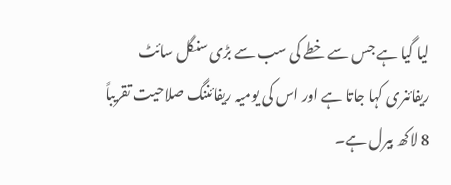لیا گیا ہے جس سے خطے کی سب سے بڑی سنگل سائٹ ریفائنری کہا جاتا ہے اور اس کی یومیہ ریفائننگ صلاحیت تقریباً 8 لاکھ بیرل ہے۔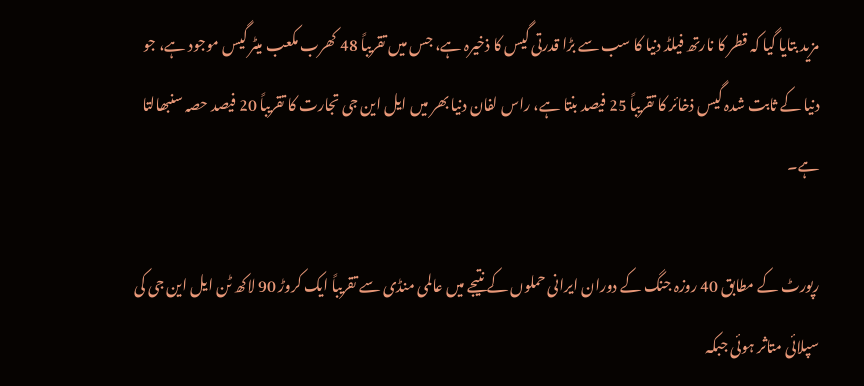مزید بتایا گیا کہ قطر کا نارتھ فیلڈ دنیا کا سب سے بڑا قدرتی گیس کا ذخیرہ ہے، جس میں تقریباً 48 کھرب مکعب میٹر گیس موجود ہے، جو دنیا کے ثابت شدہ گیس ذخائر کا تقریباً 25 فیصد بنتا ہے، راس لفان دنیا بھر میں ایل این جی تجارت کا تقریباً 20 فیصد حصہ سنبھالتا ہے۔

رپورٹ کے مطابق 40 روزہ جنگ کے دوران ایرانی حملوں کے نتیجے میں عالمی منڈی سے تقریباً ایک کروڑ 90 لاکھ ٹن ایل این جی کی سپلائی متاثر ہوئی جبکہ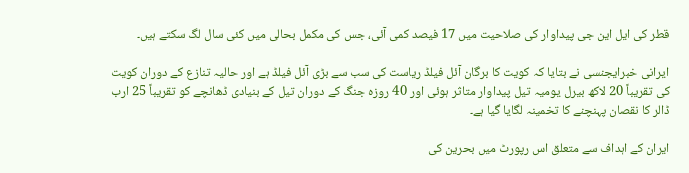قطر کی ایل این جی پیداوار کی صلاحیت میں 17 فیصد کمی آئی، جس کی مکمل بحالی میں کئی سال لگ سکتے ہیں۔

ایرانی خبرایجنسی نے بتایا کہ کویت کا برگان آئل فیلڈ ریاست کی سب سے بڑی آئل فیلڈ ہے اور حالیہ تنازع کے دوران کویت کی تقریباً 20 لاکھ بیرل یومیہ تیل پیداوار متاثر ہوئی اور 40 روزہ جنگ کے دوران تیل کے بنیادی ڈھانچے کو تقریباً 25 ارب ڈالر کا نقصان پہنچنے کا تخمینہ لگایا گیا ہے۔

ایران کے اہداف سے متعلق اس رپورٹ میں بحرین کی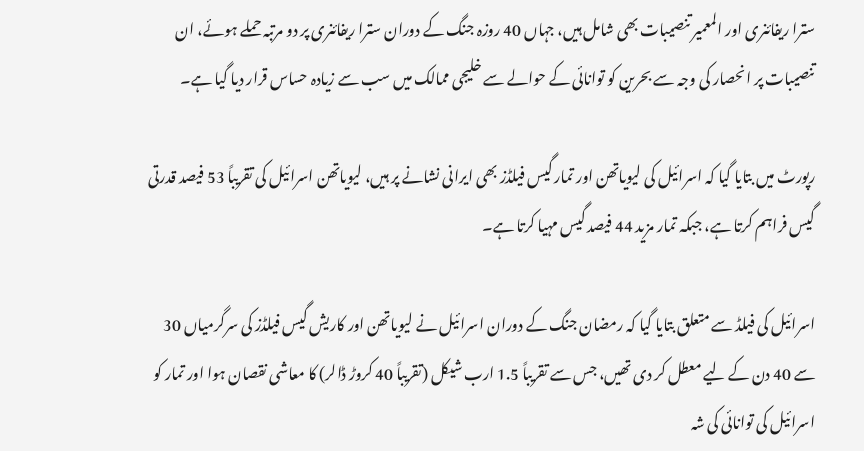سترا ریفائنری اور المعمیر تنصیبات بھی شامل ہیں، جہاں 40 روزہ جنگ کے دوران سترا ریفائنری پر دو مرتبہ حملے ہوئے، ان تنصیبات پر انحصار کی وجہ سے بحرین کو توانائی کے حوالے سے خلیجی ممالک میں سب سے زیادہ حساس قرار دیا گیا ہے۔

رپورٹ میں بتایا گیا کہ اسرائیل کی لیویاتھن اور تمار گیس فیلڈز بھی ایرانی نشانے پر ہیں، لیویاتھن اسرائیل کی تقریباً 53 فیصد قدرتی گیس فراہم کرتا ہے، جبکہ تمار مزید 44 فیصد گیس مہیا کرتا ہے۔

اسرائیل کی فیلڈ سے متعلق بتایا گیا کہ رمضان جنگ کے دوران اسرائیل نے لیویاتھن اور کاریش گیس فیلڈز کی سرگرمیاں 30 سے 40 دن کے لیے معطل کر دی تھیں، جس سے تقریباً 1.5 ارب شیکل (تقریباً 40 کروڑ ڈالر) کا معاشی نقصان ہوا اور تمار کو اسرائیل کی توانائی کی شہ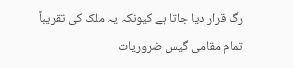رگ قرار دیا جاتا ہے کیونکہ یہ ملک کی تقریباً تمام مقامی گیس ضروریات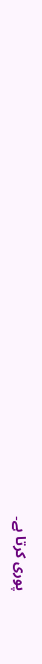پوری کرتا ہے۔